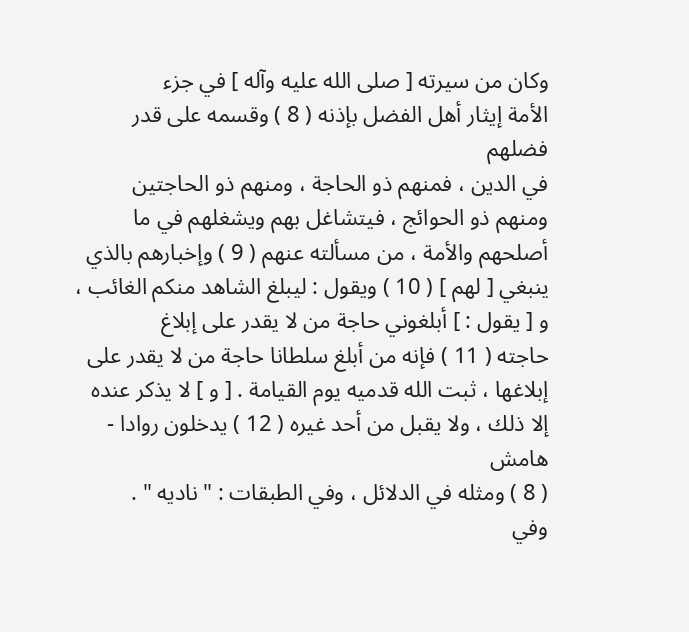وكان من سيرته [ صلى الله عليه وآله ] في جزء
الأمة إيثار أهل الفضل بإذنه ( 8 ) وقسمه على قدر فضلهم
في الدين ، فمنهم ذو الحاجة ، ومنهم ذو الحاجتين
ومنهم ذو الحوائج ، فيتشاغل بهم ويشغلهم في ما
أصلحهم والأمة ، من مسألته عنهم ( 9 ) وإخبارهم بالذي
ينبغي [ لهم ] ( 10 ) ويقول : ليبلغ الشاهد منكم الغائب ،
و [ يقول : ] أبلغوني حاجة من لا يقدر على إبلاغ
حاجته ( 11 ) فإنه من أبلغ سلطانا حاجة من لا يقدر على
إبلاغها ، ثبت الله قدميه يوم القيامة . [ و ] لا يذكر عنده
إلا ذلك ، ولا يقبل من أحد غيره ( 12 ) يدخلون روادا -
هامش
( 8 ) ومثله في الدلائل ، وفي الطبقات : " ناديه " .
وفي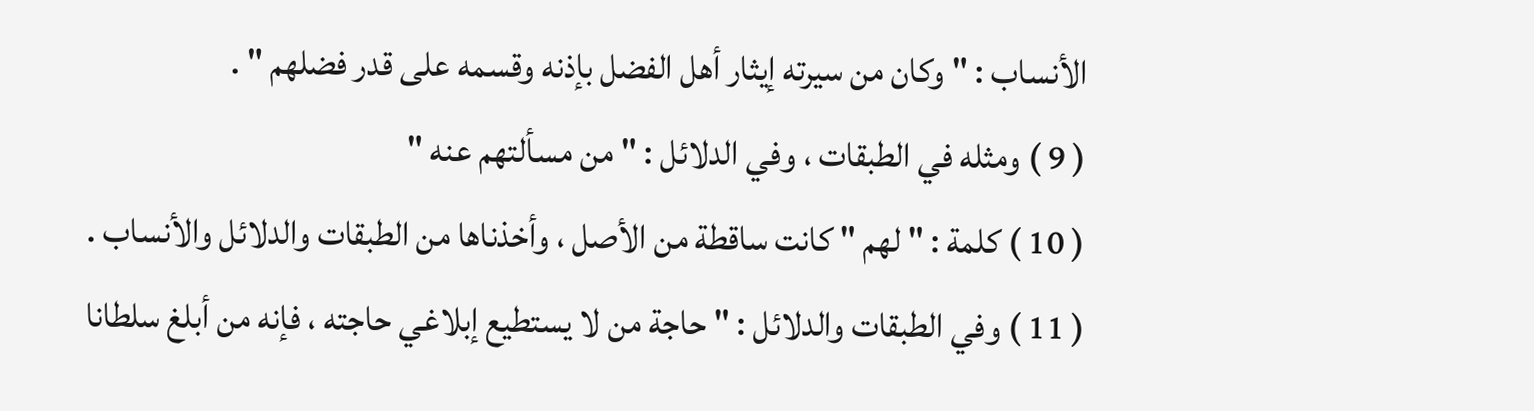الأنساب : " وكان من سيرته إيثار أهل الفضل بإذنه وقسمه على قدر فضلهم " .
( 9 ) ومثله في الطبقات ، وفي الدلائل : " من مسألتهم عنه "
( 10 ) كلمة : " لهم " كانت ساقطة من الأصل ، وأخذناها من الطبقات والدلائل والأنساب .
( 11 ) وفي الطبقات والدلائل : " حاجة من لا يستطيع إبلاغي حاجته ، فإنه من أبلغ سلطانا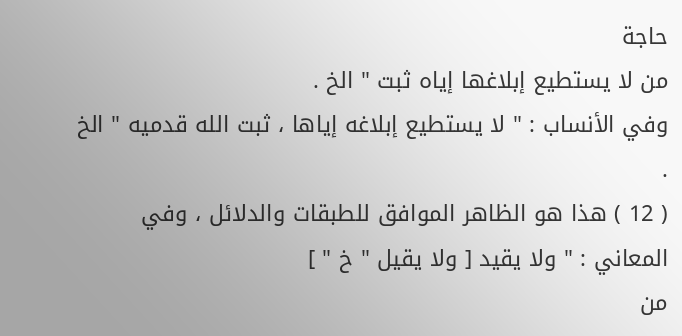حاجة
من لا يستطيع إبلاغها إياه ثبت " الخ .
وفي الأنساب : " لا يستطيع إبلاغه إياها ، ثبت الله قدميه " الخ .
( 12 ) هذا هو الظاهر الموافق للطبقات والدلائل ، وفي المعاني : " ولا يقيد [ ولا يقيل " خ " ]
من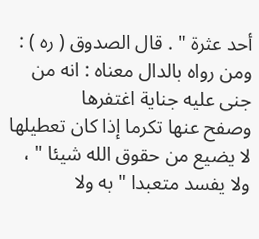أحد عثرة " . قال الصدوق ( ره ) : ومن رواه بالدال معناه : انه من جنى عليه جناية اغتفرها
وصفح عنها تكرما إذا كان تعطيلها لا يضيع من حقوق الله شيئا " ، ولا يفسد متعبدا " به ولا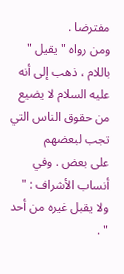مفترضا .
ومن رواه " يقيل " باللام ، ذهب إلى أنه عليه السلام لا يضيع من حقوق الناس التي تجب لبعضهم
على بعض . وفي أنساب الأشراف : " ولا يقبل غيره من أحد " .